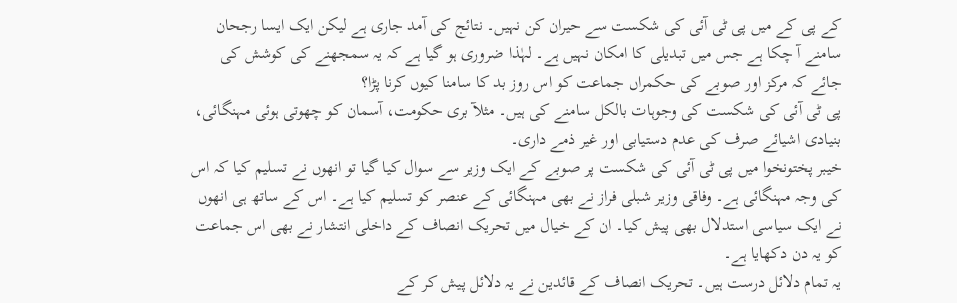کے پی کے میں پی ٹی آئی کی شکست سے حیران کن نہیں۔ نتائج کی آمد جاری ہے لیکن ایک ایسا رجحان سامنے آ چکا ہے جس میں تبدیلی کا امکان نہیں ہے۔ لہٰذا ضروری ہو گیا ہے کہ یہ سمجھنے کی کوشش کی جائے کہ مرکز اور صوبے کی حکمراں جماعت کو اس روز بد کا سامنا کیوں کرنا پڑا؟
پی ٹی آئی کی شکست کی وجوہات بالکل سامنے کی ہیں۔ مثلآ بری حکومت، آسمان کو چھوتی ہوئی مہنگائی، بنیادی اشیائے صرف کی عدم دستیابی اور غیر ذمے داری۔
خیبر پختونخوا میں پی ٹی آئی کی شکست پر صوبے کے ایک وزیر سے سوال کیا گیا تو انھوں نے تسلیم کیا کہ اس کی وجہ مہنگائی ہے۔ وفاقی وزیر شبلی فراز نے بھی مہنگائی کے عنصر کو تسلیم کیا ہے۔ اس کے ساتھ ہی انھوں نے ایک سیاسی استدلال بھی پیش کیا۔ ان کے خیال میں تحریک انصاف کے داخلی انتشار نے بھی اس جماعت کو یہ دن دکھایا ہے۔
یہ تمام دلائل درست ہیں۔ تحریک انصاف کے قائدین نے یہ دلائل پیش کر کے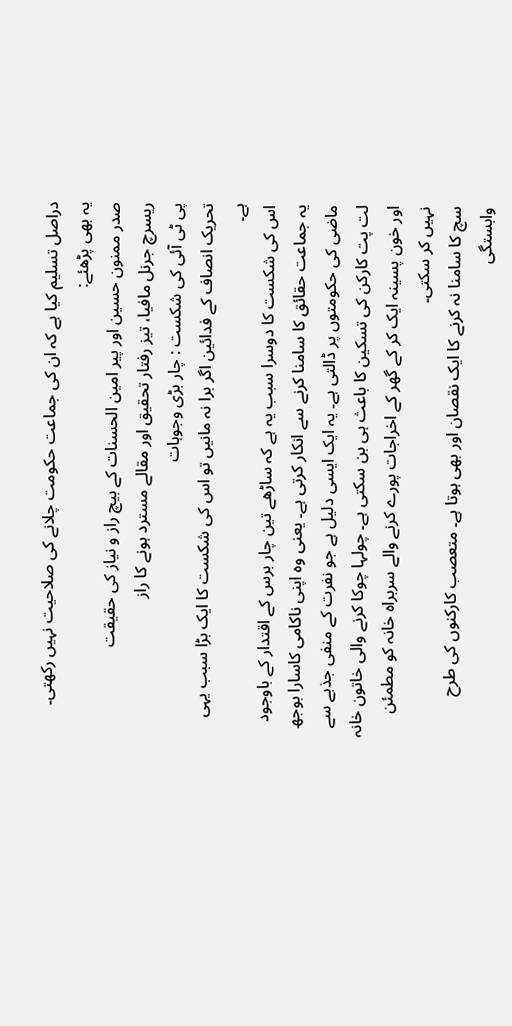دراصل تسلیم کیا ہے کہ ان کی جماعت حکومت چلانے کی صلاحیت نہیں رکھتی۔
یہ بھی پڑھئے:
صدر ممنون حسین اور پیر امین الحسنات کے بیچ راز و نیاز کی حقیقت
ریسرچ جرنل مافیا، تیز رفتار تحقیق اور مقالے مسترد ہونے کا راز
پی ٹی آئی کی شکست : چار بڑی وجوہات
تحریک انصاف کے فدائین اگر برا نہ مانیں تو اس کی شکست کا ایک بڑا سبب یہی ہے۔
اس کی شکست کا دوسرا سبب یہ ہے کہ ساڑھے تین چار برس کے اقتدار کے باوجود یہ جماعت حقائق کا سامنا کرنے سے انکار کرتی ہے۔ یعنی وہ اپنی ناکامی کاسارا بوجھ ماضی کی حکومتوں پر ڈالتی ہے۔ یہ ایک ایسی دلیل ہے جو نفرت کے منفی جذبے سے لت پت کارکن کی تسکین کا باعث ہی بن سکتی ہے۔ چولہا چوکا کرنے والی خاتون خانہ اور خون پسینہ ایک کر کے گھر کے اخراجات پورے کرنے والے سربراہ خانہ کو مطمئن نہیں کر سکتی۔
سچ کا سامنا نہ کرنے کا ایک نقصان اور بھی ہوتا ہے۔ متعصب کارکنوں کی طرح وابستگی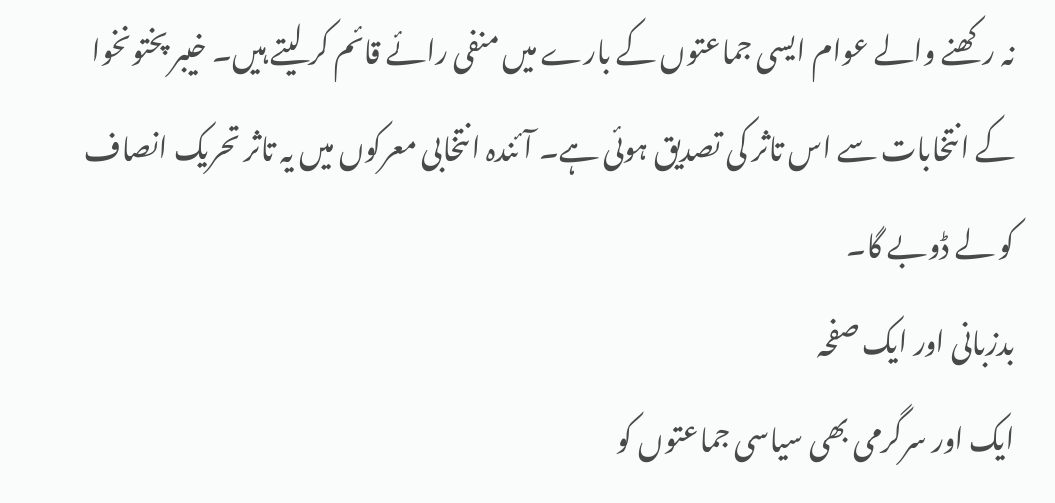نہ رکھنے والے عوام ایسی جماعتوں کے بارے میں منفی رائے قائم کر لیتے ہیں۔ خیبر پختونخوا کے انتخابات سے اس تاثر کی تصدیق ہوئی ہے۔ آئندہ انتخابی معرکوں میں یہ تاثر تحریک انصاف کو لے ڈوبے گا۔
بدزبانی اور ایک صفحہ
ایک اور سرگرمی بھی سیاسی جماعتوں کو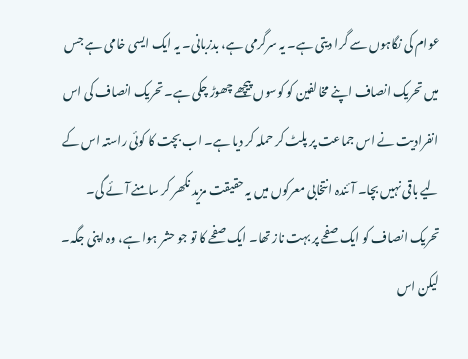عوام کی نگاہوں سے گرا دیتی ہے۔ یہ سرگرمی ہے، بدزبانی۔ یہ ایک ایسی خامی ہے جس میں تحریک انصاف اپنے مخالفین کو کوسوں پیچھے چھوڑ چکی ہے۔ تحریک انصاف کی اس انفرادیت نے اس جماعت پر پلٹ کر حملہ کر دیا ہے۔ اب بچت کا کوئی راستہ اس کے لیے باقی نہیں بچا۔ آئندہ انتخابی معرکوں میں یہ حقیقت مزید نکھر کر سامنے آئے گی۔
تحریک انصاف کو ایک صفحے پر بہت ناز تھا۔ ایک صفحے کا تو جو حشر ہوا ہے، وہ اپنی جگہ۔ لیکن اس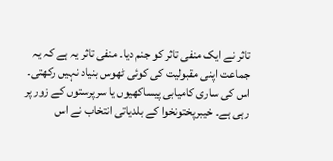تاثر نے ایک منفی تاثر کو جنم دیا۔ منفی تاثر یہ ہے کہ یہ جماعت اپنی مقبولیت کی کوئی ٹھوس بنیاد نہیں رکھتی۔ اس کی ساری کامیابی پیساکھیوں یا سرپرستوں کے زور پر رہی ہے۔ خیبرپختونخوا کے بلدیاتی انتخاب نے اس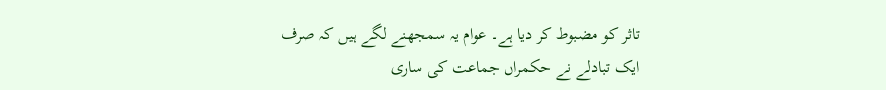تاثر کو مضبوط کر دیا ہے۔ عوام یہ سمجھنے لگے ہیں کہ صرف ایک تبادلے نے حکمراں جماعت کی ساری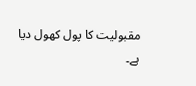مقبولیت کا پول کھول دیا ہے۔